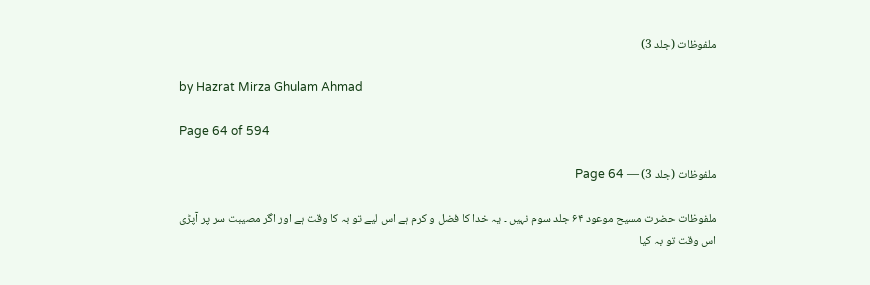ملفوظات (جلد 3)

by Hazrat Mirza Ghulam Ahmad

Page 64 of 594

ملفوظات (جلد 3) — Page 64

ملفوظات حضرت مسیح موعود ۶۴ جلد سوم نہیں ۔ یہ خدا کا فضل و کرم ہے اس لیے تو بہ کا وقت ہے اور اگر مصیبت سر پر آپڑی اس وقت تو بہ کیا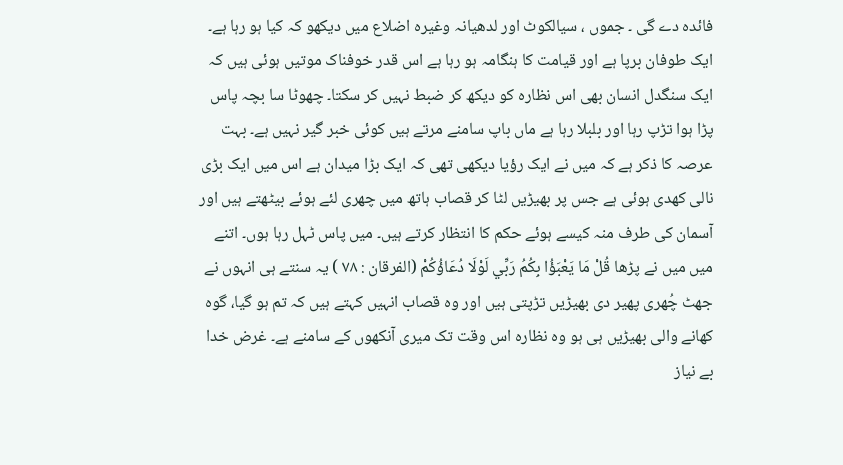فائدہ دے گی ۔ جموں ، سیالکوٹ اور لدھیانہ وغیرہ اضلاع میں دیکھو کہ کیا ہو رہا ہے۔ ایک طوفان برپا ہے اور قیامت کا ہنگامہ ہو رہا ہے اس قدر خوفناک موتیں ہوئی ہیں کہ ایک سنگدل انسان بھی اس نظارہ کو دیکھ کر ضبط نہیں کر سکتا۔ چھوٹا سا بچہ پاس پڑا ہوا تڑپ رہا اور بلبلا رہا ہے ماں باپ سامنے مرتے ہیں کوئی خبر گیر نہیں ہے۔ بہت عرصہ کا ذکر ہے کہ میں نے ایک رؤیا دیکھی تھی کہ ایک بڑا میدان ہے اس میں ایک بڑی نالی کھدی ہوئی ہے جس پر بھیڑیں لٹا کر قصاب ہاتھ میں چھری لئے ہوئے بیٹھتے ہیں اور آسمان کی طرف منہ کیسے ہوئے حکم کا انتظار کرتے ہیں۔ میں پاس ٹہل رہا ہوں۔ اتنے میں میں نے پڑھا قُلْ مَا يَعْبَؤُا بِكُمُ رَبِّي لَوْلَا دُعَاؤُكُمْ (الفرقان : ۷۸ ) یہ سنتے ہی انہوں نے جھٹ چُھری پھیر دی بھیڑیں تڑپتی ہیں اور وہ قصاب انہیں کہتے ہیں کہ تم ہو گیا، گوہ کھانے والی بھیڑیں ہی ہو وہ نظارہ اس وقت تک میری آنکھوں کے سامنے ہے۔ غرض خدا بے نیاز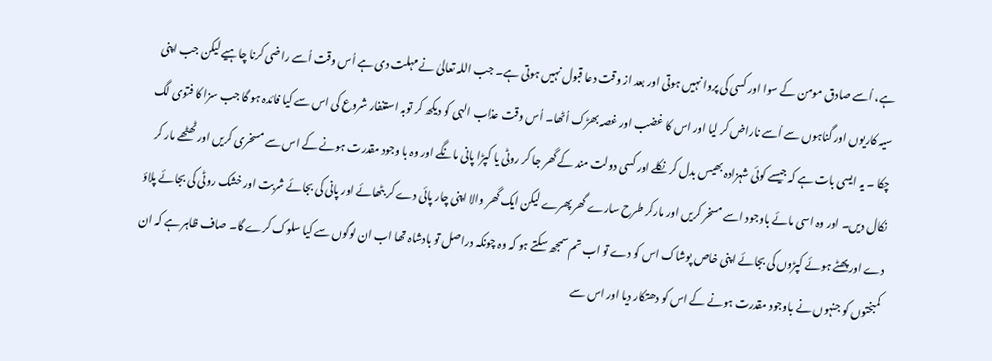ہے، اُسے صادق مومن کے سوا اور کسی کی پروا نہیں ہوتی اور بعد از وقت دعا قبول نہیں ہوتی ہے۔ جب اللہ تعالیٰ نے مہلت دی ہے اُس وقت اُسے راضی کرنا چاہیے لیکن جب اپنی سیہ کاریوں اور گناہوں سے اُسے ناراض کر لیا اور اس کا غضب اور غصہ بھڑک اُٹھا۔ اُس وقت عذاب الہی کو دیکھ کر توبہ استغفار شروع کی اس سے کیا فائدہ ہو گا جب سزا کا فتوی لگ چکا ۔ یہ ایسی بات ہے کہ جیسے کوئی شہزادہ بھیس بدل کر نکلے اور کسی دولت مند کے گھر جا کر روٹی یا کپڑا پانی مانگے اور وہ با وجود مقدرت ہونے کے اس سے مسخری کریں اور ٹھٹھے مار کر نکال دیں۔ اور وہ اسی مائے باوجود اسے مسخر کریں اور مارکر طرح سارے گھر پھرے لیکن ایک گھر والا اپنی چار پائی دے کر بٹھائے اور پانی کی بجائے شربت اور خشک روٹی کی بجائے پلاؤ دے اور پھٹے ہوئے کپڑوں کی بجائے اپنی خاص پوشاک اس کو دے تو اب تم سمجھ سکتے ہو کہ وہ چونکہ دراصل تو بادشاہ تھا اب ان لوگوں سے کیا سلوک کرے گا۔ صاف ظاہر ہے کہ ان کمبختوں کو جنہوں نے باوجود مقدرت ہونے کے اس کو دھتکار دیا اور اس سے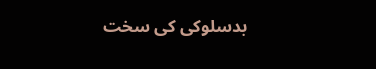بدسلوکی کی سخت